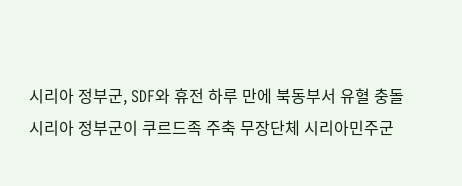시리아 정부군, SDF와 휴전 하루 만에 북동부서 유혈 충돌
시리아 정부군이 쿠르드족 주축 무장단체 시리아민주군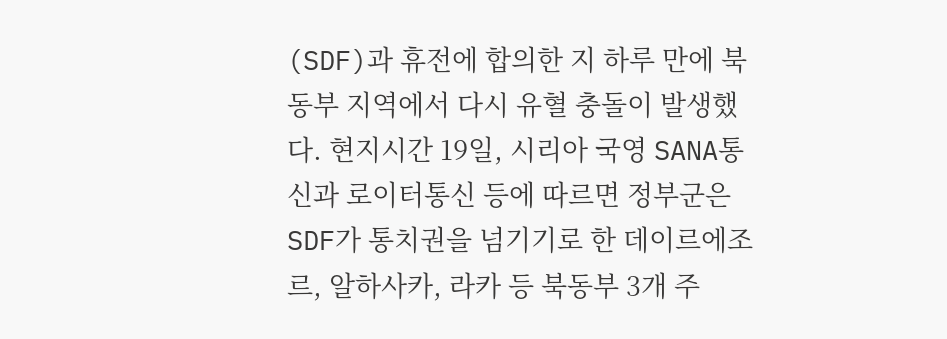(SDF)과 휴전에 합의한 지 하루 만에 북동부 지역에서 다시 유혈 충돌이 발생했다. 현지시간 19일, 시리아 국영 SANA통신과 로이터통신 등에 따르면 정부군은 SDF가 통치권을 넘기기로 한 데이르에조르, 알하사카, 라카 등 북동부 3개 주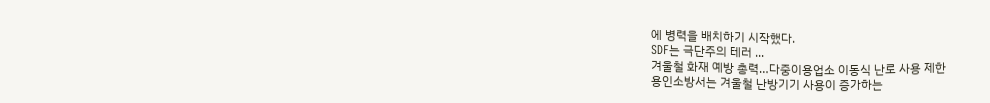에 병력을 배치하기 시작했다.
SDF는 극단주의 테러 ...
겨울철 화재 예방 총력…다중이용업소 이동식 난로 사용 제한
용인소방서는 겨울철 난방기기 사용이 증가하는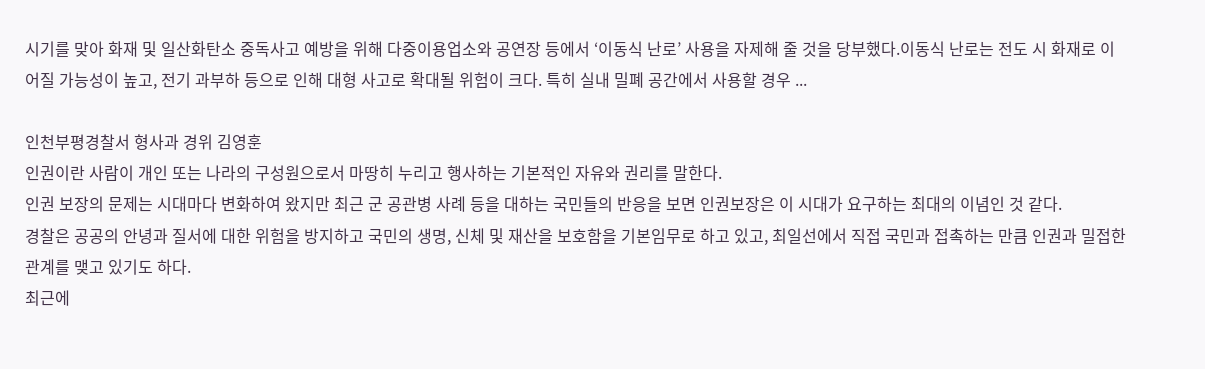시기를 맞아 화재 및 일산화탄소 중독사고 예방을 위해 다중이용업소와 공연장 등에서 ‘이동식 난로’ 사용을 자제해 줄 것을 당부했다.이동식 난로는 전도 시 화재로 이어질 가능성이 높고, 전기 과부하 등으로 인해 대형 사고로 확대될 위험이 크다. 특히 실내 밀폐 공간에서 사용할 경우 ...

인천부평경찰서 형사과 경위 김영훈
인권이란 사람이 개인 또는 나라의 구성원으로서 마땅히 누리고 행사하는 기본적인 자유와 권리를 말한다.
인권 보장의 문제는 시대마다 변화하여 왔지만 최근 군 공관병 사례 등을 대하는 국민들의 반응을 보면 인권보장은 이 시대가 요구하는 최대의 이념인 것 같다.
경찰은 공공의 안녕과 질서에 대한 위험을 방지하고 국민의 생명, 신체 및 재산을 보호함을 기본임무로 하고 있고, 최일선에서 직접 국민과 접촉하는 만큼 인권과 밀접한 관계를 맺고 있기도 하다.
최근에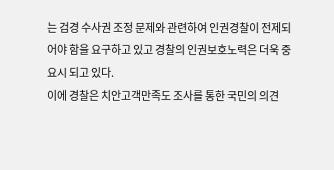는 검경 수사권 조정 문제와 관련하여 인권경찰이 전제되어야 함을 요구하고 있고 경찰의 인권보호노력은 더욱 중요시 되고 있다.
이에 경찰은 치안고객만족도 조사를 통한 국민의 의견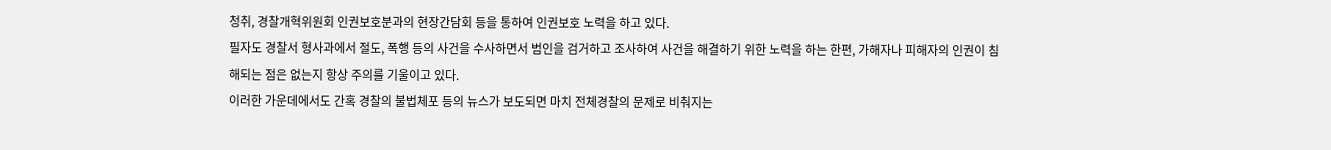청취, 경찰개혁위원회 인권보호분과의 현장간담회 등을 통하여 인권보호 노력을 하고 있다.
필자도 경찰서 형사과에서 절도, 폭행 등의 사건을 수사하면서 범인을 검거하고 조사하여 사건을 해결하기 위한 노력을 하는 한편, 가해자나 피해자의 인권이 침해되는 점은 없는지 항상 주의를 기울이고 있다.
이러한 가운데에서도 간혹 경찰의 불법체포 등의 뉴스가 보도되면 마치 전체경찰의 문제로 비춰지는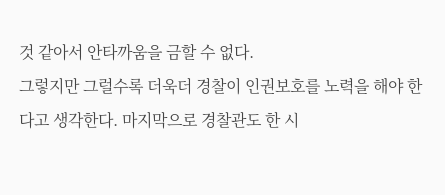것 같아서 안타까움을 금할 수 없다.
그렇지만 그럴수록 더욱더 경찰이 인권보호를 노력을 해야 한다고 생각한다. 마지막으로 경찰관도 한 시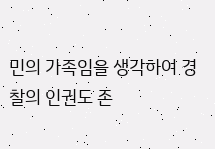민의 가족임을 생각하여 경찰의 인권도 존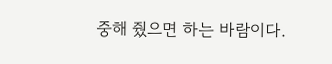중해 줬으면 하는 바람이다.